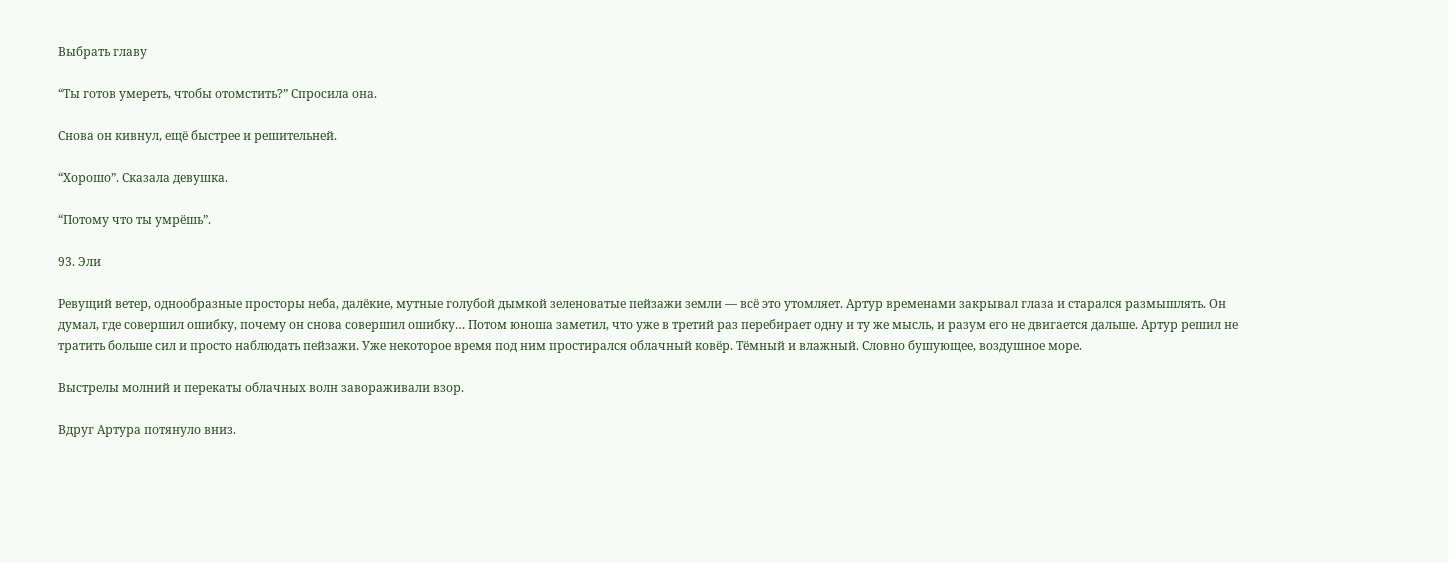Выбрать главу

“Ты готов умереть, чтобы отомстить?” Спросила она.

Снова он кивнул, ещё быстрее и решительней.

“Хорошо”. Сказала девушка.

“Потому что ты умрёшь”.

93. Эли

Ревущий ветер, однообразные просторы неба, далёкие, мутные голубой дымкой зеленоватые пейзажи земли — всё это утомляет. Артур временами закрывал глаза и старался размышлять. Он думал, где совершил ошибку, почему он снова совершил ошибку… Потом юноша заметил, что уже в третий раз перебирает одну и ту же мысль, и разум его не двигается дальше. Артур решил не тратить больше сил и просто наблюдать пейзажи. Уже некоторое время под ним простирался облачный ковёр. Тёмный и влажный. Словно бушующее, воздушное море.

Выстрелы молний и перекаты облачных волн завораживали взор.

Вдруг Артура потянуло вниз.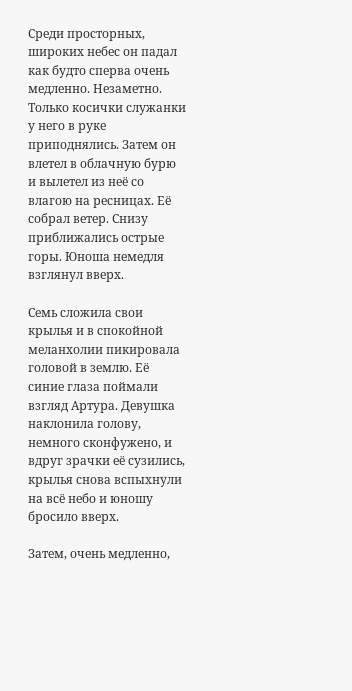Среди просторных, широких небес он падал как будто сперва очень медленно. Незаметно. Только косички служанки у него в руке приподнялись. Затем он влетел в облачную бурю и вылетел из неё со влагою на ресницах. Её собрал ветер. Снизу приближались острые горы. Юноша немедля взглянул вверх.

Семь сложила свои крылья и в спокойной меланхолии пикировала головой в землю. Её синие глаза поймали взгляд Артура. Девушка наклонила голову, немного сконфужено, и вдруг зрачки её сузились, крылья снова вспыхнули на всё небо и юношу бросило вверх.

Затем, очень медленно,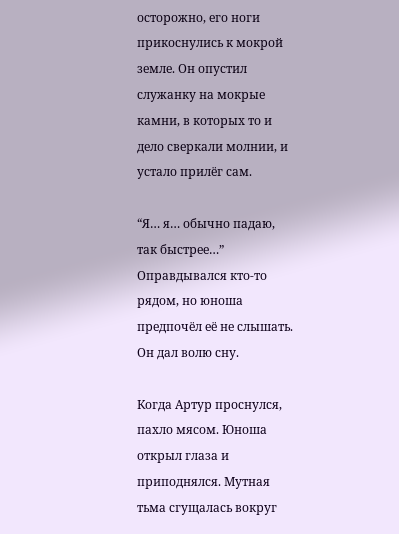осторожно, его ноги прикоснулись к мокрой земле. Он опустил служанку на мокрые камни, в которых то и дело сверкали молнии, и устало прилёг сам.

“Я… я… обычно падаю, так быстрее…” Оправдывался кто-то рядом, но юноша предпочёл её не слышать. Он дал волю сну.

Когда Артур проснулся, пахло мясом. Юноша открыл глаза и приподнялся. Мутная тьма сгущалась вокруг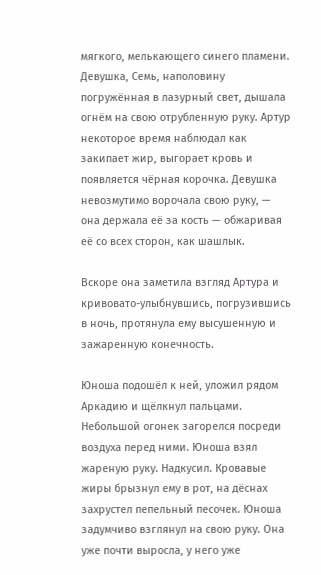мягкого, мелькающего синего пламени. Девушка, Семь, наполовину погружённая в лазурный свет, дышала огнём на свою отрубленную руку. Артур некоторое время наблюдал как закипает жир, выгорает кровь и появляется чёрная корочка. Девушка невозмутимо ворочала свою руку, — она держала её за кость — обжаривая её со всех сторон, как шашлык.

Вскоре она заметила взгляд Артура и кривовато-улыбнувшись, погрузившись в ночь, протянула ему высушенную и зажаренную конечность.

Юноша подошёл к ней, уложил рядом Аркадию и щёлкнул пальцами. Небольшой огонек загорелся посреди воздуха перед ними. Юноша взял жареную руку. Надкусил. Кровавые жиры брызнул ему в рот, на дёснах захрустел пепельный песочек. Юноша задумчиво взглянул на свою руку. Она уже почти выросла, у него уже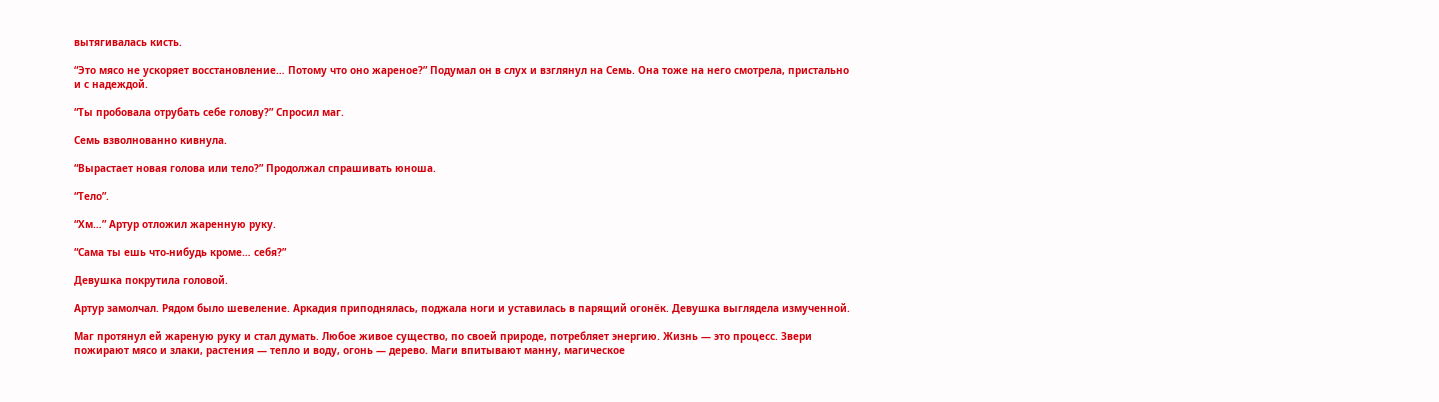вытягивалась кисть.

“Это мясо не ускоряет восстановление… Потому что оно жареное?” Подумал он в слух и взглянул на Семь. Она тоже на него смотрела, пристально и с надеждой.

“Ты пробовала отрубать себе голову?” Спросил маг.

Семь взволнованно кивнула.

“Вырастает новая голова или тело?” Продолжал спрашивать юноша.

“Тело”.

“Хм…” Артур отложил жаренную руку.

“Сама ты ешь что-нибудь кроме… себя?”

Девушка покрутила головой.

Артур замолчал. Рядом было шевеление. Аркадия приподнялась, поджала ноги и уставилась в парящий огонёк. Девушка выглядела измученной.

Маг протянул ей жареную руку и стал думать. Любое живое существо, по своей природе, потребляет энергию. Жизнь — это процесс. Звери пожирают мясо и злаки, растения — тепло и воду, огонь — дерево. Маги впитывают манну, магическое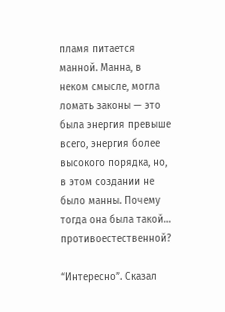пламя питается манной. Манна, в неком смысле, могла ломать законы — это была энергия превыше всего, энергия более высокого порядка, но, в этом создании не было манны. Почему тогда она была такой… противоестественной?

“Интересно”. Сказал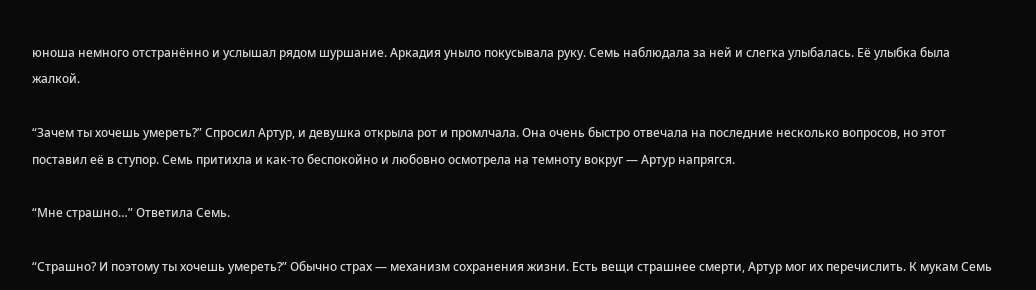юноша немного отстранённо и услышал рядом шуршание. Аркадия уныло покусывала руку. Семь наблюдала за ней и слегка улыбалась. Её улыбка была жалкой.

“Зачем ты хочешь умереть?” Спросил Артур, и девушка открыла рот и промлчала. Она очень быстро отвечала на последние несколько вопросов, но этот поставил её в ступор. Семь притихла и как-то беспокойно и любовно осмотрела на темноту вокруг — Артур напрягся.

“Мне страшно…” Ответила Семь.

“Страшно? И поэтому ты хочешь умереть?” Обычно страх — механизм сохранения жизни. Есть вещи страшнее смерти, Артур мог их перечислить. К мукам Семь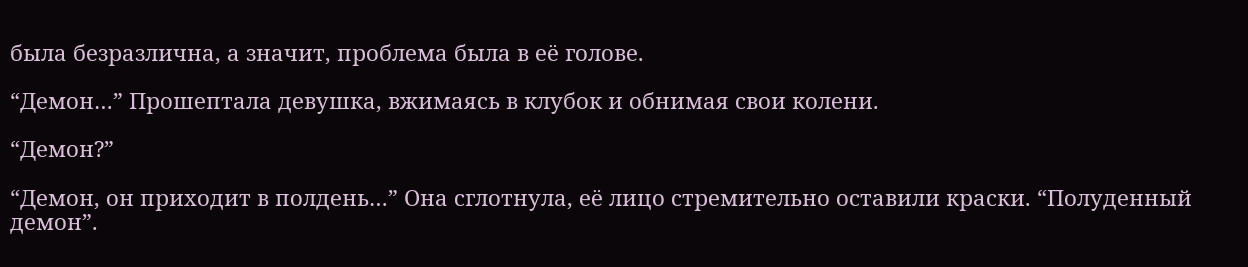была безразлична, а значит, проблема была в её голове.

“Демон…” Прошептала девушка, вжимаясь в клубок и обнимая свои колени.

“Демон?”

“Демон, он приходит в полдень…” Она сглотнула, её лицо стремительно оставили краски. “Полуденный демон”.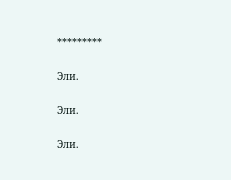*********

Эли.

Эли.

Эли.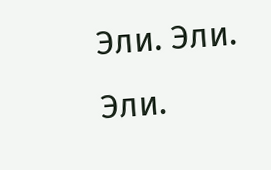Эли. Эли. Эли.